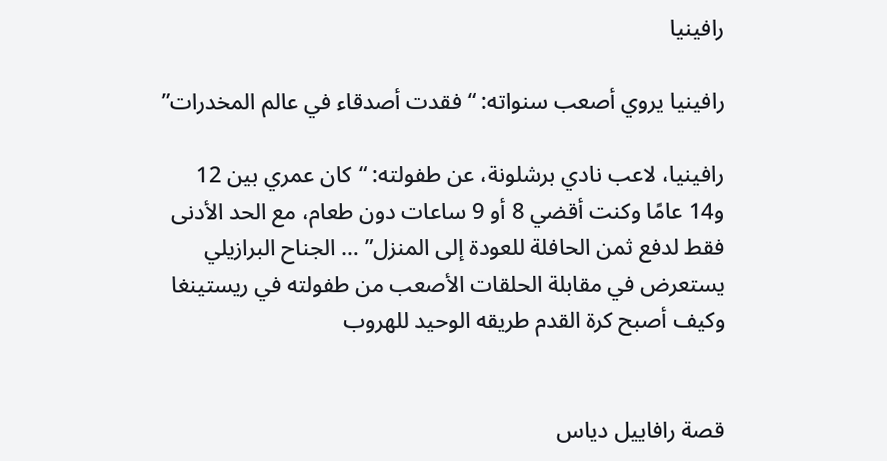رافينيا

رافينيا يروي أصعب سنواته: “فقدت أصدقاء في عالم المخدرات”

رافينيا، لاعب نادي برشلونة، عن طفولته: “كان عمري بين 12 و14 عامًا وكنت أقضي 8 أو 9 ساعات دون طعام، مع الحد الأدنى فقط لدفع ثمن الحافلة للعودة إلى المنزل” … الجناح البرازيلي يستعرض في مقابلة الحلقات الأصعب من طفولته في ريستينغا وكيف أصبح كرة القدم طريقه الوحيد للهروب


قصة رافاييل دياس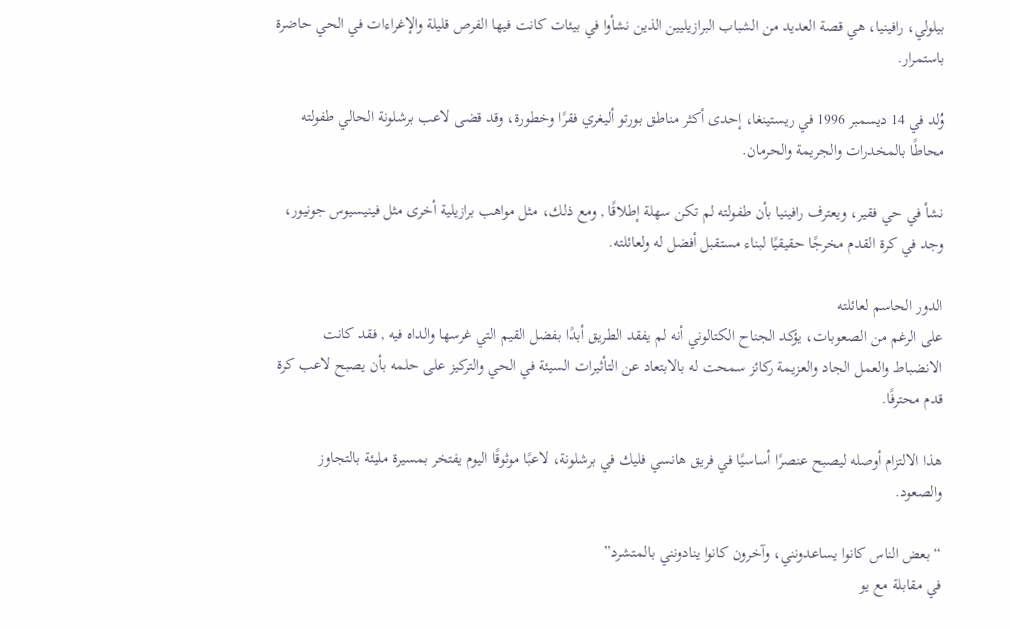بيلولي، رافينيا، هي قصة العديد من الشباب البرازيليين الذين نشأوا في بيئات كانت فيها الفرص قليلة والإغراءات في الحي حاضرة باستمرار.

وُلد في 14 ديسمبر 1996 في ريستينغا، إحدى أكثر مناطق بورتو أليغري فقرًا وخطورة، وقد قضى لاعب برشلونة الحالي طفولته محاطًا بالمخدرات والجريمة والحرمان.

نشأ في حي فقير، ويعترف رافينيا بأن طفولته لم تكن سهلة إطلاقًا , ومع ذلك، مثل مواهب برازيلية أخرى مثل فينيسيوس جونيور، وجد في كرة القدم مخرجًا حقيقيًا لبناء مستقبل أفضل له ولعائلته.

الدور الحاسم لعائلته
على الرغم من الصعوبات، يؤكد الجناح الكتالوني أنه لم يفقد الطريق أبدًا بفضل القيم التي غرسها والداه فيه , فقد كانت الانضباط والعمل الجاد والعزيمة ركائز سمحت له بالابتعاد عن التأثيرات السيئة في الحي والتركيز على حلمه بأن يصبح لاعب كرة قدم محترفًا.

هذا الالتزام أوصله ليصبح عنصرًا أساسيًا في فريق هانسي فليك في برشلونة، لاعبًا موثوقًا اليوم يفتخر بمسيرة مليئة بالتجاوز والصعود.

“بعض الناس كانوا يساعدونني، وآخرون كانوا ينادونني بالمتشرد”
في مقابلة مع يو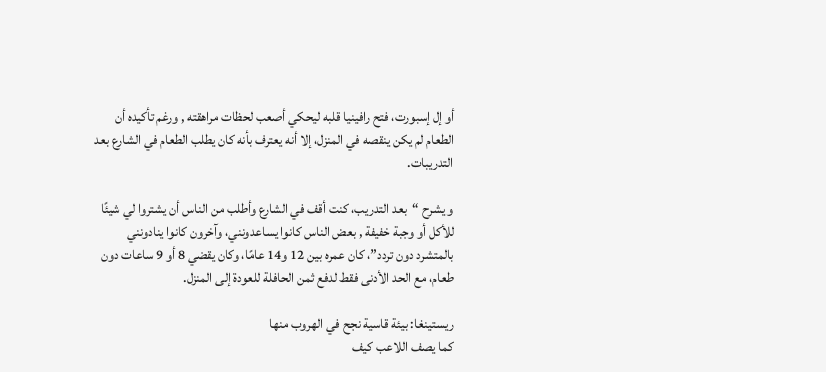أو إل إسبورت، فتح رافينيا قلبه ليحكي أصعب لحظات مراهقته , ورغم تأكيده أن الطعام لم يكن ينقصه في المنزل، إلا أنه يعترف بأنه كان يطلب الطعام في الشارع بعد التدريبات.

و يشرح “بعد التدريب، كنت أقف في الشارع وأطلب من الناس أن يشتروا لي شيئًا للأكل أو وجبة خفيفة , بعض الناس كانوا يساعدونني، وآخرون كانوا ينادونني بالمتشرد دون تردد”، كان عمره بين 12 و14 عامًا، وكان يقضي 8 أو 9 ساعات دون طعام، مع الحد الأدنى فقط لدفع ثمن الحافلة للعودة إلى المنزل.

ريستينغا: بيئة قاسية نجح في الهروب منها
كما يصف اللاعب كيف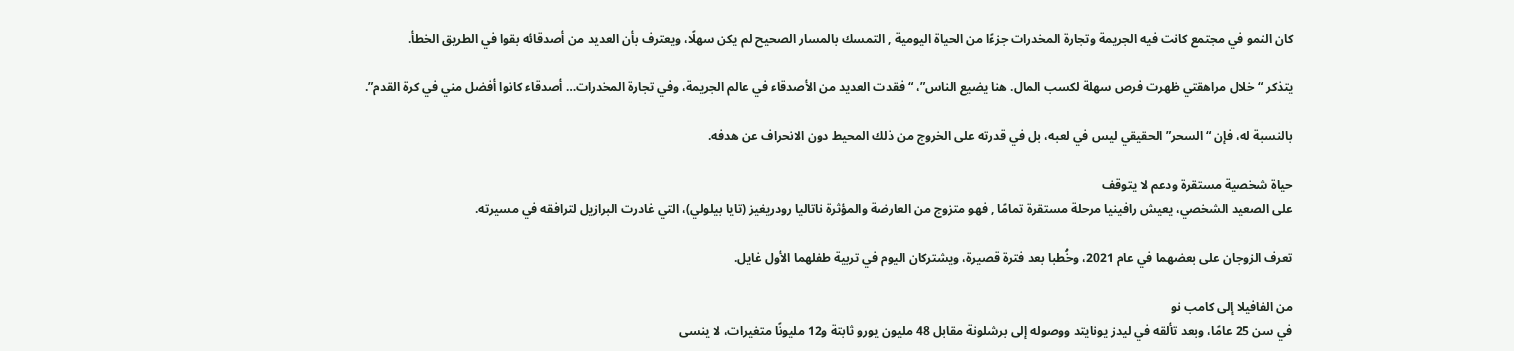كان النمو في مجتمع كانت فيه الجريمة وتجارة المخدرات جزءًا من الحياة اليومية , التمسك بالمسار الصحيح لم يكن سهلًا، ويعترف بأن العديد من أصدقائه بقوا في الطريق الخطأ.

يتذكر “خلال مراهقتي ظهرت فرص سهلة لكسب المال. هنا يضيع الناس”، “فقدت العديد من الأصدقاء في عالم الجريمة، وفي تجارة المخدرات… أصدقاء كانوا أفضل مني في كرة القدم”.

بالنسبة له، فإن “السحر” الحقيقي ليس في لعبه، بل في قدرته على الخروج من ذلك المحيط دون الانحراف عن هدفه.

حياة شخصية مستقرة ودعم لا يتوقف
على الصعيد الشخصي، يعيش رافينيا مرحلة مستقرة تمامًا , فهو متزوج من العارضة والمؤثرة ناتاليا رودريغيز (تايا بيلولي)، التي غادرت البرازيل لترافقه في مسيرته.

تعرف الزوجان على بعضهما في عام 2021، وخُطبا بعد فترة قصيرة، ويشتركان اليوم في تربية طفلهما الأول غايل.

من الفافيلا إلى كامب نو
في سن 25 عامًا، وبعد تألقه في ليدز يونايتد ووصوله إلى برشلونة مقابل 48 مليون يورو ثابتة و12 مليونًا متغيرات، لا ينسى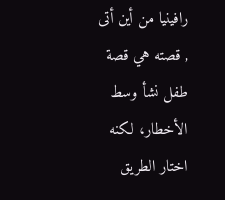رافينيا من أين أتى , قصته هي قصة طفل نشأ وسط الأخطار، لكنه اختار الطريق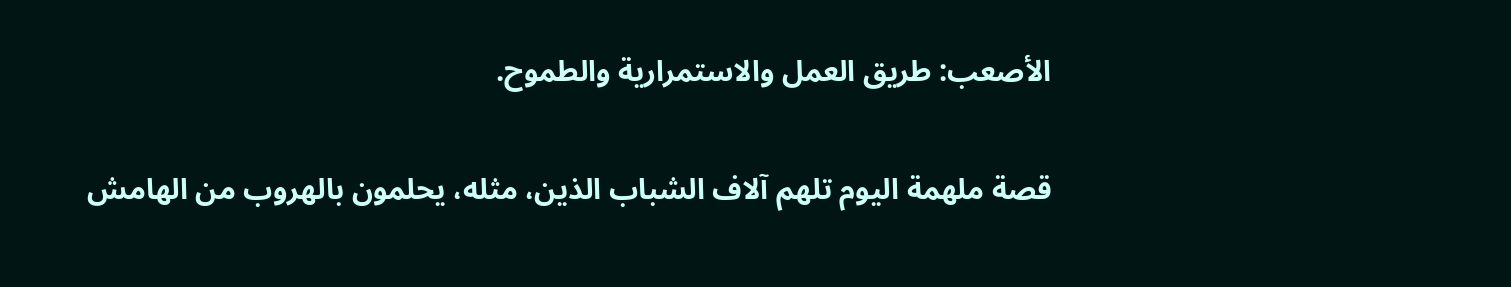الأصعب: طريق العمل والاستمرارية والطموح.

قصة ملهمة اليوم تلهم آلاف الشباب الذين، مثله، يحلمون بالهروب من الهامش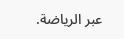عبر الرياضة.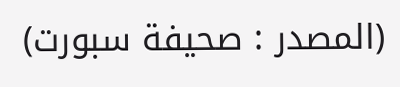(المصدر : صحيفة سبورت)